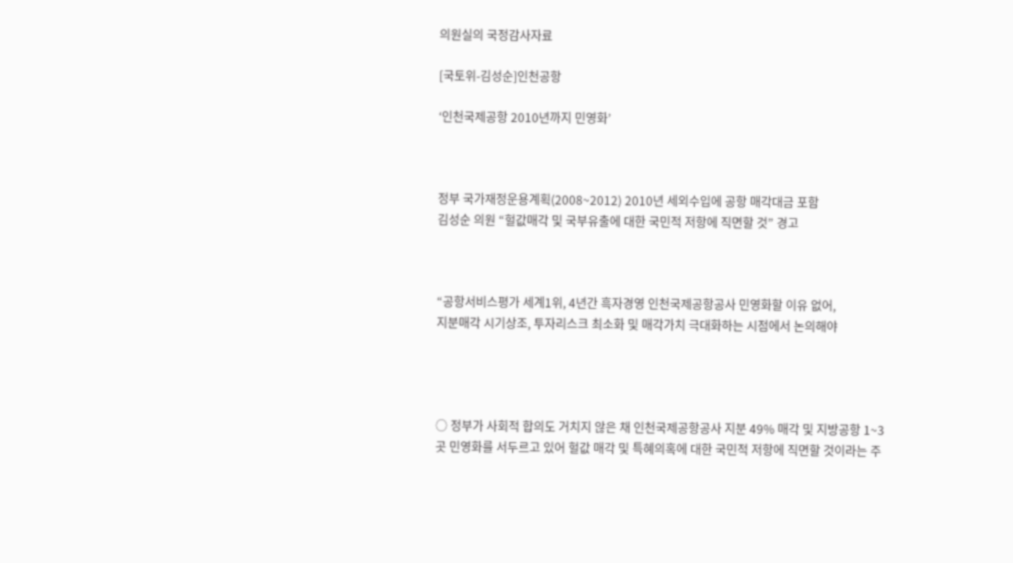의원실의 국정감사자료

[국토위-김성순]인천공항

‘인천국제공항 2010년까지 민영화’



정부 국가재정운용계획(2008~2012) 2010년 세외수입에 공항 매각대금 포함
김성순 의원 “헐값매각 및 국부유출에 대한 국민적 저항에 직면할 것” 경고



“공항서비스평가 세계1위, 4년간 흑자경영 인천국제공항공사 민영화할 이유 없어,
지분매각 시기상조, 투자리스크 최소화 및 매각가치 극대화하는 시점에서 논의해야




○ 정부가 사회적 합의도 거치지 않은 채 인천국제공항공사 지분 49% 매각 및 지방공항 1~3
곳 민영화를 서두르고 있어 헐값 매각 및 특혜의혹에 대한 국민적 저항에 직면할 것이라는 주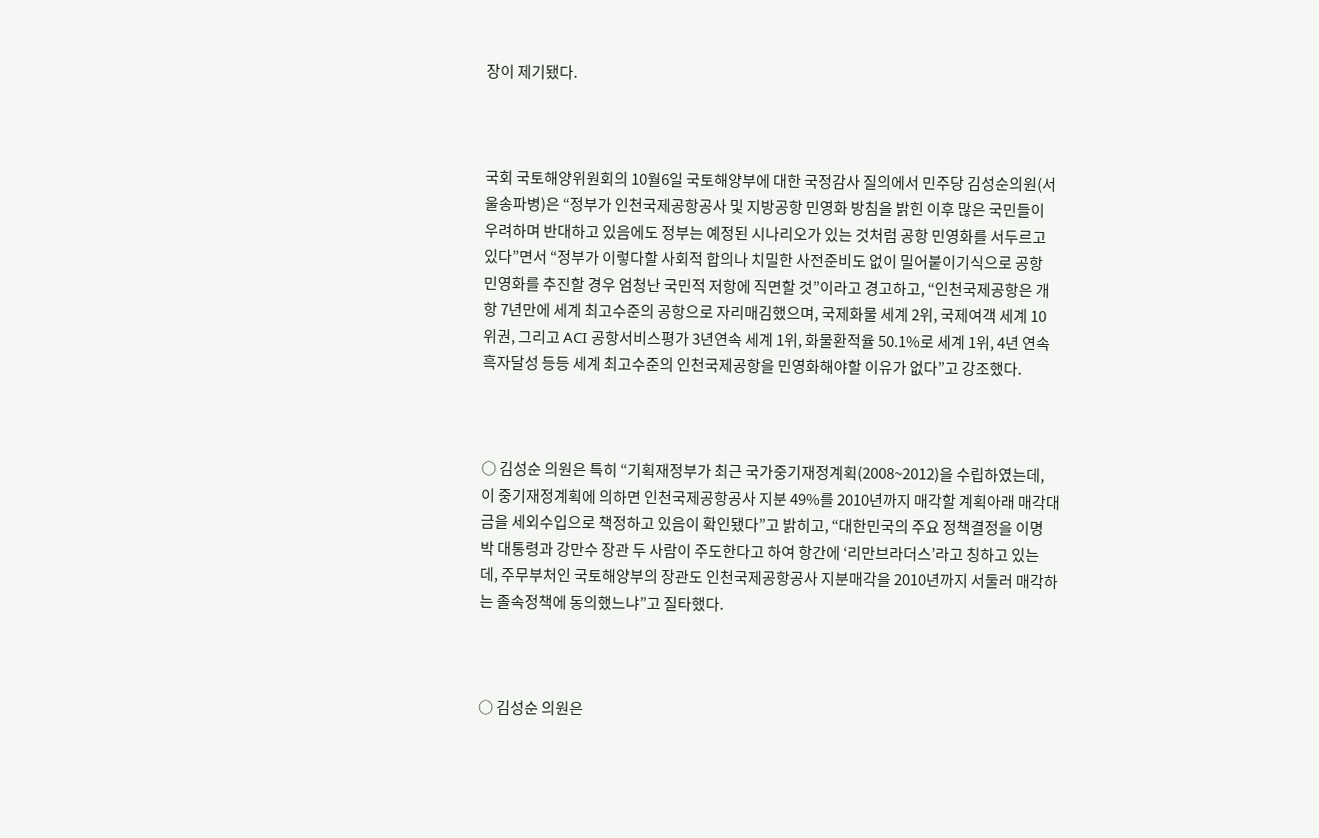장이 제기됐다.



국회 국토해양위원회의 10월6일 국토해양부에 대한 국정감사 질의에서 민주당 김성순의원(서
울송파병)은 “정부가 인천국제공항공사 및 지방공항 민영화 방침을 밝힌 이후 많은 국민들이
우려하며 반대하고 있음에도 정부는 예정된 시나리오가 있는 것처럼 공항 민영화를 서두르고
있다”면서 “정부가 이렇다할 사회적 합의나 치밀한 사전준비도 없이 밀어붙이기식으로 공항
민영화를 추진할 경우 엄청난 국민적 저항에 직면할 것”이라고 경고하고, “인천국제공항은 개
항 7년만에 세계 최고수준의 공항으로 자리매김했으며, 국제화물 세계 2위, 국제여객 세계 10
위권, 그리고 ACI 공항서비스평가 3년연속 세계 1위, 화물환적율 50.1%로 세계 1위, 4년 연속
흑자달성 등등 세계 최고수준의 인천국제공항을 민영화해야할 이유가 없다”고 강조했다.



○ 김성순 의원은 특히 “기획재정부가 최근 국가중기재정계획(2008~2012)을 수립하였는데,
이 중기재정계획에 의하면 인천국제공항공사 지분 49%를 2010년까지 매각할 계획아래 매각대
금을 세외수입으로 책정하고 있음이 확인됐다”고 밝히고, “대한민국의 주요 정책결정을 이명
박 대통령과 강만수 장관 두 사람이 주도한다고 하여 항간에 ‘리만브라더스’라고 칭하고 있는
데, 주무부처인 국토해양부의 장관도 인천국제공항공사 지분매각을 2010년까지 서둘러 매각하
는 졸속정책에 동의했느냐”고 질타했다.



○ 김성순 의원은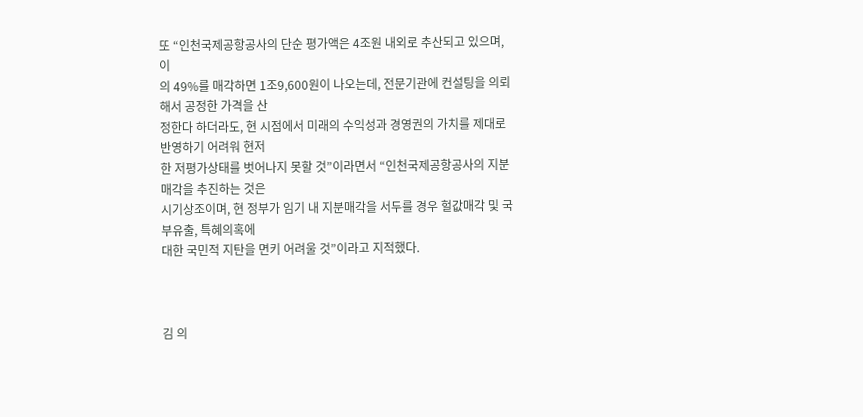또 “인천국제공항공사의 단순 평가액은 4조원 내외로 추산되고 있으며, 이
의 49%를 매각하면 1조9,600원이 나오는데, 전문기관에 컨설팅을 의뢰해서 공정한 가격을 산
정한다 하더라도, 현 시점에서 미래의 수익성과 경영권의 가치를 제대로 반영하기 어려워 현저
한 저평가상태를 벗어나지 못할 것”이라면서 “인천국제공항공사의 지분매각을 추진하는 것은
시기상조이며, 현 정부가 임기 내 지분매각을 서두를 경우 헐값매각 및 국부유출, 특혜의혹에
대한 국민적 지탄을 면키 어려울 것”이라고 지적했다.



김 의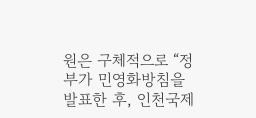원은 구체적으로 “정부가 민영화방침을 발표한 후, 인천국제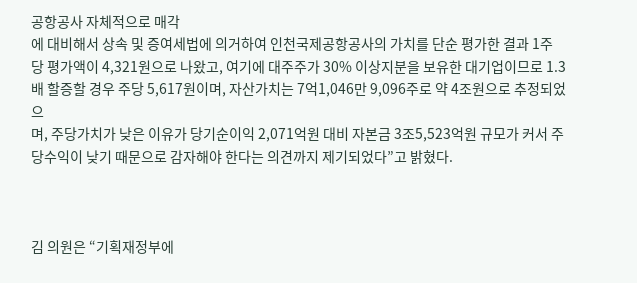공항공사 자체적으로 매각
에 대비해서 상속 및 증여세법에 의거하여 인천국제공항공사의 가치를 단순 평가한 결과 1주
당 평가액이 4,321원으로 나왔고, 여기에 대주주가 30% 이상지분을 보유한 대기업이므로 1.3
배 할증할 경우 주당 5,617원이며, 자산가치는 7억1,046만 9,096주로 약 4조원으로 추정되었으
며, 주당가치가 낮은 이유가 당기순이익 2,071억원 대비 자본금 3조5,523억원 규모가 커서 주
당수익이 낮기 때문으로 감자해야 한다는 의견까지 제기되었다”고 밝혔다.



김 의원은 “기획재정부에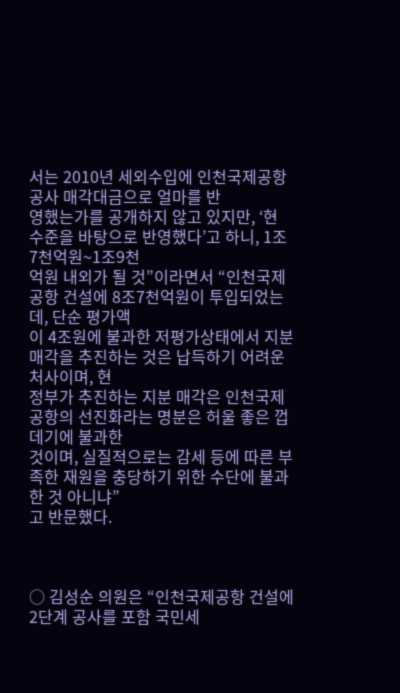서는 2010년 세외수입에 인천국제공항공사 매각대금으로 얼마를 반
영했는가를 공개하지 않고 있지만, ‘현 수준을 바탕으로 반영했다’고 하니, 1조7천억원~1조9천
억원 내외가 될 것”이라면서 “인천국제공항 건설에 8조7천억원이 투입되었는데, 단순 평가액
이 4조원에 불과한 저평가상태에서 지분매각을 추진하는 것은 납득하기 어려운 처사이며, 현
정부가 추진하는 지분 매각은 인천국제공항의 선진화라는 명분은 허울 좋은 껍데기에 불과한
것이며, 실질적으로는 감세 등에 따른 부족한 재원을 충당하기 위한 수단에 불과한 것 아니냐”
고 반문했다.



○ 김성순 의원은 “인천국제공항 건설에 2단계 공사를 포함 국민세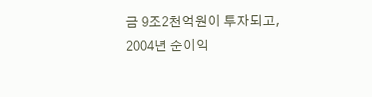금 9조2천억원이 투자되고,
2004년 순이익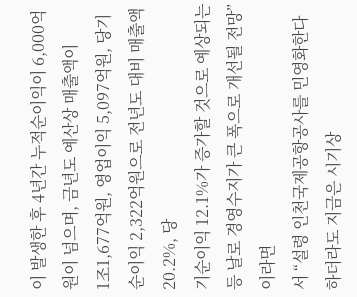이 발생한 후 4년간 누적순이익이 6,000억원이 넘으며, 금년도 예산상 매출액이
1조1,677억원, 영업이익 5,097억원, 당기순이익 2,322억원으로 전년도 대비 매출액 20.2%, 당
기순이익 12.1%가 증가할 것으로 예상되는 등 날로 경영수지가 큰 폭으로 개선될 전망”이라면
서 “설령 인천국제공항공사를 민영화한다 하더라도 지금은 시기상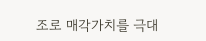조로 매각가치를 극대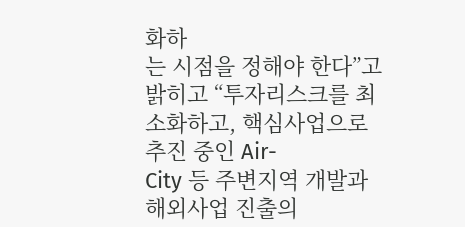화하
는 시점을 정해야 한다”고 밝히고 “투자리스크를 최소화하고, 핵심사업으로 추진 중인 Air-
City 등 주변지역 개발과 해외사업 진출의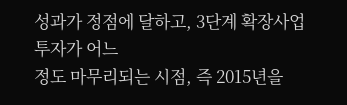성과가 정점에 달하고, 3단계 확장사업 투자가 어느
정도 마무리되는 시점, 즉 2015년을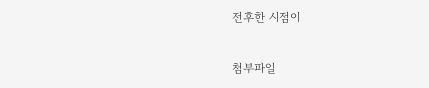전후한 시점이

첨부파일